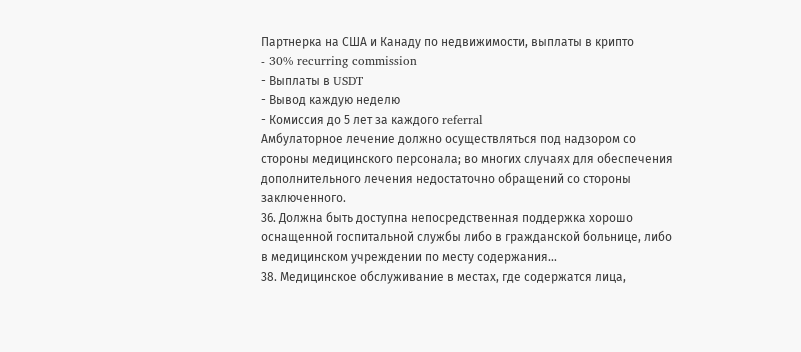Партнерка на США и Канаду по недвижимости, выплаты в крипто
- 30% recurring commission
- Выплаты в USDT
- Вывод каждую неделю
- Комиссия до 5 лет за каждого referral
Амбулаторное лечение должно осуществляться под надзором со стороны медицинского персонала; во многих случаях для обеспечения дополнительного лечения недостаточно обращений со стороны заключенного.
36. Должна быть доступна непосредственная поддержка хорошо оснащенной госпитальной службы либо в гражданской больнице, либо в медицинском учреждении по месту содержания...
38. Медицинское обслуживание в местах, где содержатся лица,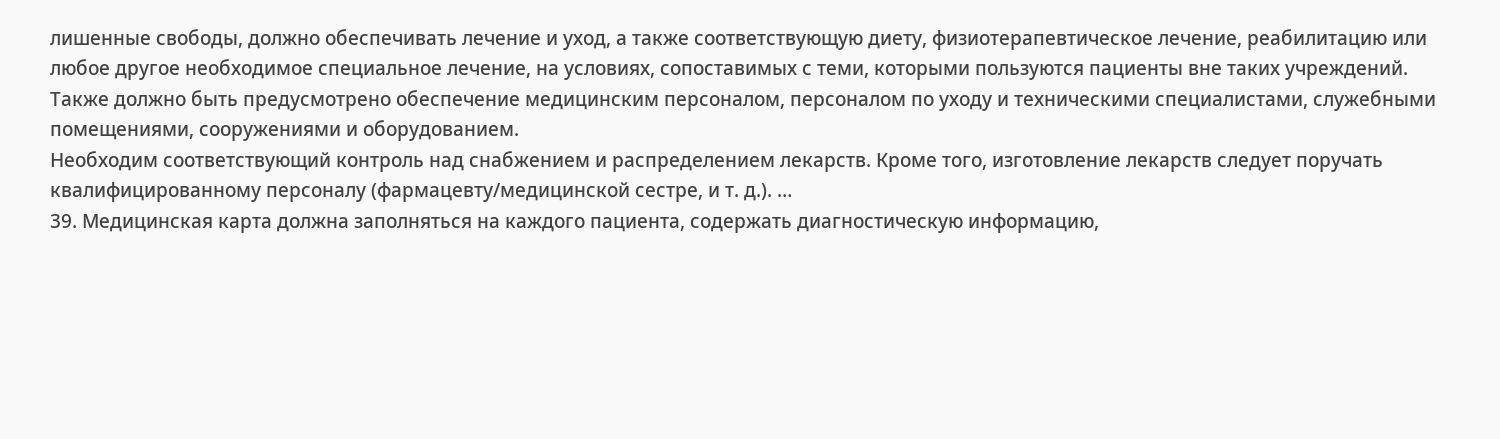лишенные свободы, должно обеспечивать лечение и уход, а также соответствующую диету, физиотерапевтическое лечение, реабилитацию или любое другое необходимое специальное лечение, на условиях, сопоставимых с теми, которыми пользуются пациенты вне таких учреждений. Также должно быть предусмотрено обеспечение медицинским персоналом, персоналом по уходу и техническими специалистами, служебными помещениями, сооружениями и оборудованием.
Необходим соответствующий контроль над снабжением и распределением лекарств. Кроме того, изготовление лекарств следует поручать квалифицированному персоналу (фармацевту/медицинской сестре, и т. д.). …
39. Медицинская карта должна заполняться на каждого пациента, содержать диагностическую информацию,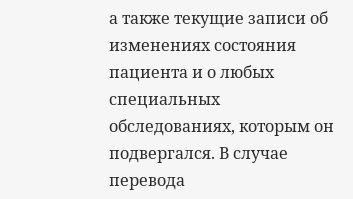а также текущие записи об изменениях состояния пациента и о любых специальных обследованиях, которым он подвергался. В случае перевода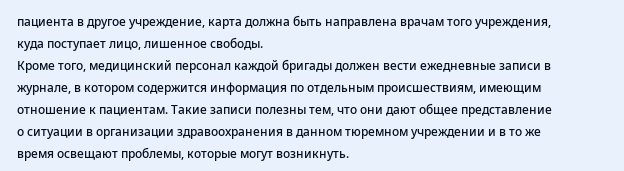пациента в другое учреждение, карта должна быть направлена врачам того учреждения, куда поступает лицо, лишенное свободы.
Кроме того, медицинский персонал каждой бригады должен вести ежедневные записи в журнале, в котором содержится информация по отдельным происшествиям, имеющим отношение к пациентам. Такие записи полезны тем, что они дают общее представление о ситуации в организации здравоохранения в данном тюремном учреждении и в то же время освещают проблемы, которые могут возникнуть.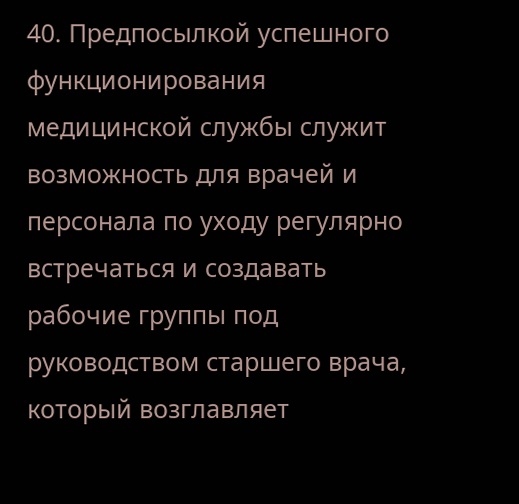40. Предпосылкой успешного функционирования медицинской службы служит возможность для врачей и персонала по уходу регулярно встречаться и создавать рабочие группы под руководством старшего врача, который возглавляет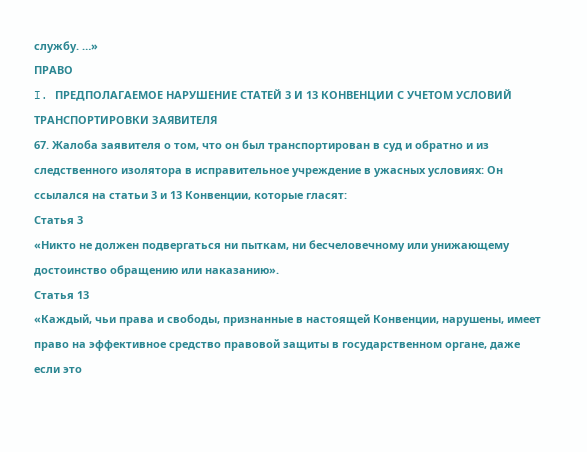службу. …»
ПРАВО
I. ПРЕДПОЛАГАЕМОЕ НАРУШЕНИЕ СТАТЕЙ 3 И 13 КОНВЕНЦИИ С УЧЕТОМ УСЛОВИЙ ТРАНСПОРТИРОВКИ ЗАЯВИТЕЛЯ
67. Жалоба заявителя о том, что он был транспортирован в суд и обратно и из следственного изолятора в исправительное учреждение в ужасных условиях: Он ссылался на статьи 3 и 13 Конвенции, которые гласят:
Статья 3
«Никто не должен подвергаться ни пыткам, ни бесчеловечному или унижающему достоинство обращению или наказанию».
Статья 13
«Каждый, чьи права и свободы, признанные в настоящей Конвенции, нарушены, имеет право на эффективное средство правовой защиты в государственном органе, даже если это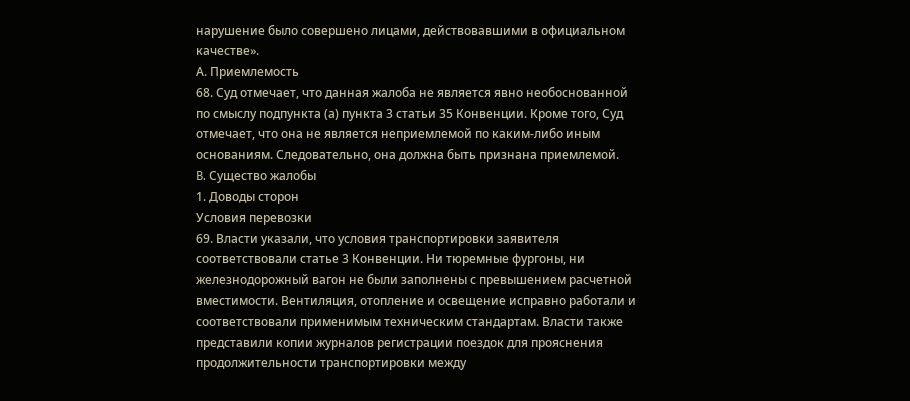нарушение было совершено лицами, действовавшими в официальном качестве».
А. Приемлемость
68. Суд отмечает, что данная жалоба не является явно необоснованной по смыслу подпункта (а) пункта 3 статьи 35 Конвенции. Кроме того, Суд отмечает, что она не является неприемлемой по каким-либо иным основаниям. Следовательно, она должна быть признана приемлемой.
B. Существо жалобы
1. Доводы сторон
Условия перевозки
69. Власти указали, что условия транспортировки заявителя соответствовали статье 3 Конвенции. Ни тюремные фургоны, ни железнодорожный вагон не были заполнены с превышением расчетной вместимости. Вентиляция, отопление и освещение исправно работали и соответствовали применимым техническим стандартам. Власти также представили копии журналов регистрации поездок для прояснения продолжительности транспортировки между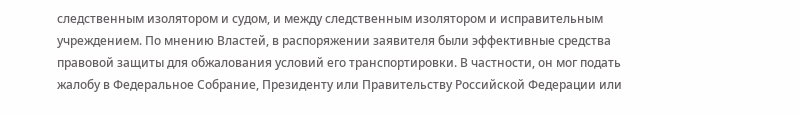следственным изолятором и судом, и между следственным изолятором и исправительным учреждением. По мнению Властей, в распоряжении заявителя были эффективные средства правовой защиты для обжалования условий его транспортировки. В частности, он мог подать жалобу в Федеральное Собрание, Президенту или Правительству Российской Федерации или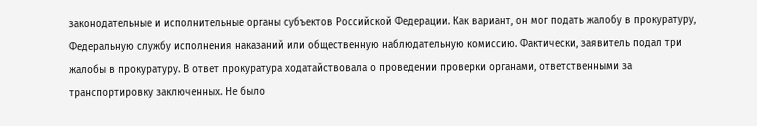законодательные и исполнительные органы субъектов Российской Федерации. Как вариант, он мог подать жалобу в прокуратуру, Федеральную службу исполнения наказаний или общественную наблюдательную комиссию. Фактически, заявитель подал три жалобы в прокуратуру. В ответ прокуратура ходатайствовала о проведении проверки органами, ответственными за транспортировку заключенных. Не было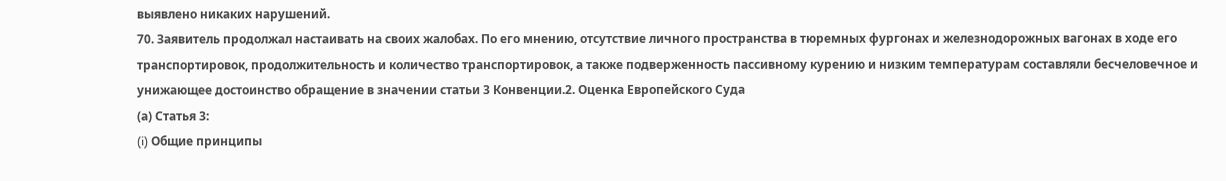выявлено никаких нарушений.
70. Заявитель продолжал настаивать на своих жалобах. По его мнению, отсутствие личного пространства в тюремных фургонах и железнодорожных вагонах в ходе его транспортировок, продолжительность и количество транспортировок, а также подверженность пассивному курению и низким температурам составляли бесчеловечное и унижающее достоинство обращение в значении статьи 3 Конвенции.2. Оценка Европейского Суда
(а) Статья 3:
(i) Общие принципы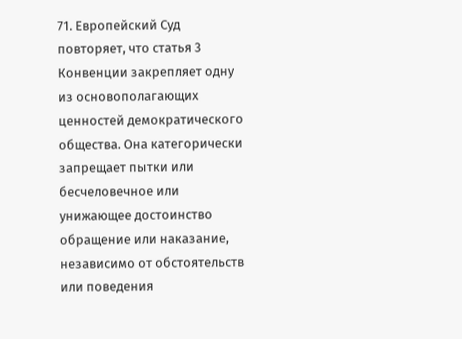71. Европейский Суд повторяет, что статья 3 Конвенции закрепляет одну из основополагающих ценностей демократического общества. Она категорически запрещает пытки или бесчеловечное или унижающее достоинство обращение или наказание, независимо от обстоятельств или поведения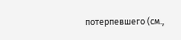потерпевшего (см.,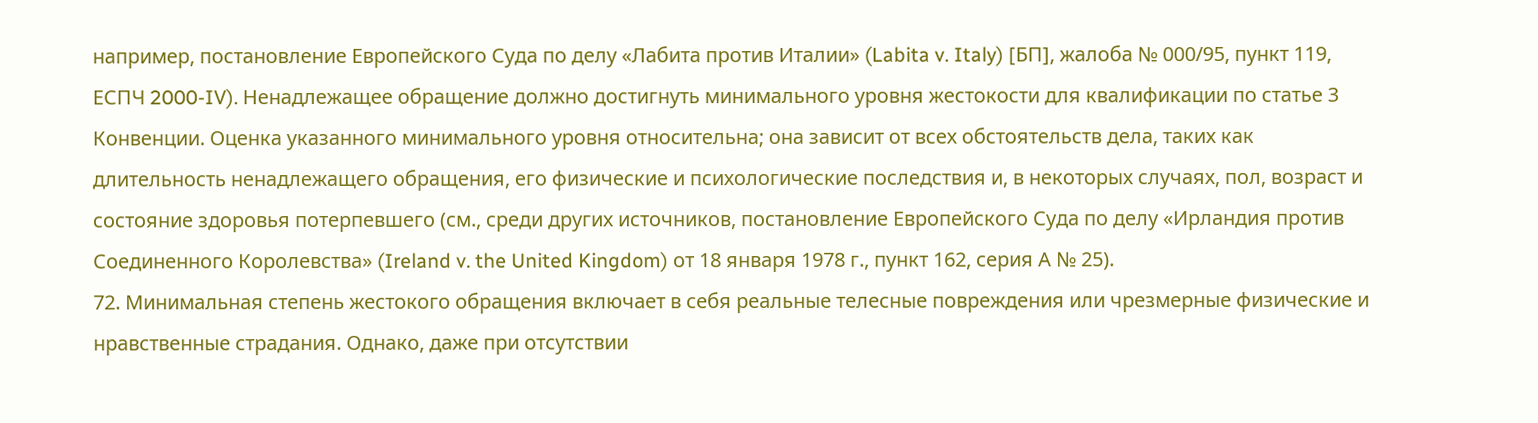например, постановление Европейского Суда по делу «Лабита против Италии» (Labita v. Italy) [БП], жалоба № 000/95, пункт 119, ЕСПЧ 2000-IV). Ненадлежащее обращение должно достигнуть минимального уровня жестокости для квалификации по статье 3 Конвенции. Оценка указанного минимального уровня относительна; она зависит от всех обстоятельств дела, таких как длительность ненадлежащего обращения, его физические и психологические последствия и, в некоторых случаях, пол, возраст и состояние здоровья потерпевшего (см., среди других источников, постановление Европейского Суда по делу «Ирландия против Соединенного Королевства» (Ireland v. the United Kingdom) от 18 января 1978 г., пункт 162, серия А № 25).
72. Минимальная степень жестокого обращения включает в себя реальные телесные повреждения или чрезмерные физические и нравственные страдания. Однако, даже при отсутствии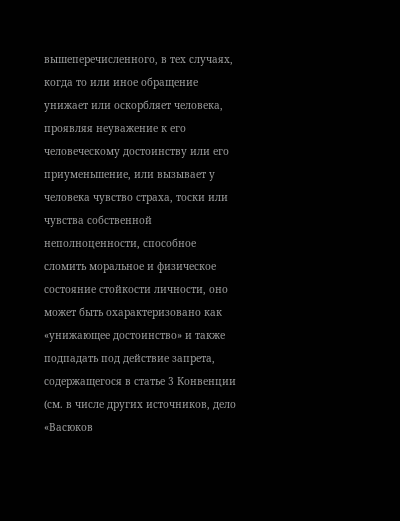вышеперечисленного, в тех случаях, когда то или иное обращение унижает или оскорбляет человека, проявляя неуважение к его человеческому достоинству или его приуменьшение, или вызывает у человека чувство страха, тоски или чувства собственной неполноценности, способное сломить моральное и физическое состояние стойкости личности, оно может быть охарактеризовано как «унижающее достоинство» и также подпадать под действие запрета, содержащегося в статье 3 Конвенции (см. в числе других источников, дело «Васюков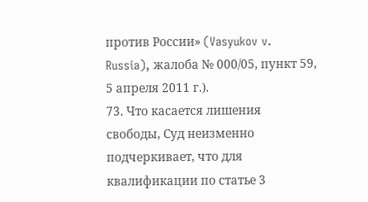против России» (Vasyukov v. Russia), жалоба № 000/05, пункт 59, 5 апреля 2011 г.).
73. Что касается лишения свободы, Суд неизменно подчеркивает, что для квалификации по статье 3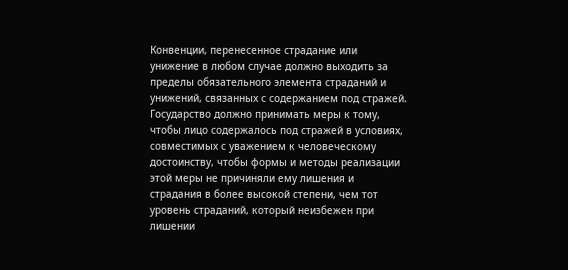Конвенции, перенесенное страдание или унижение в любом случае должно выходить за пределы обязательного элемента страданий и унижений, связанных с содержанием под стражей. Государство должно принимать меры к тому, чтобы лицо содержалось под стражей в условиях, совместимых с уважением к человеческому достоинству, чтобы формы и методы реализации этой меры не причиняли ему лишения и страдания в более высокой степени, чем тот уровень страданий, который неизбежен при лишении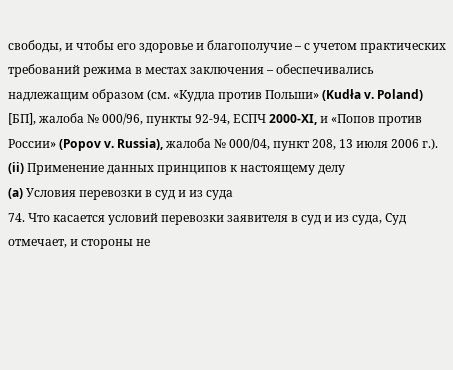свободы, и чтобы его здоровье и благополучие – с учетом практических требований режима в местах заключения – обеспечивались надлежащим образом (см. «Кудла против Польши» (Kudła v. Poland) [БП], жалоба № 000/96, пункты 92-94, ЕСПЧ 2000‑XI, и «Попов против России» (Popov v. Russia), жалоба № 000/04, пункт 208, 13 июля 2006 г.).
(ii) Применение данных принципов к настоящему делу
(a) Условия перевозки в суд и из суда
74. Что касается условий перевозки заявителя в суд и из суда, Суд отмечает, и стороны не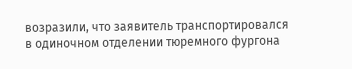возразили, что заявитель транспортировался в одиночном отделении тюремного фургона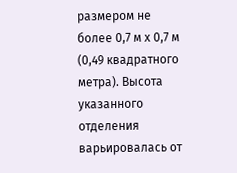размером не более 0,7 м х 0,7 м (0,49 квадратного метра). Высота указанного отделения варьировалась от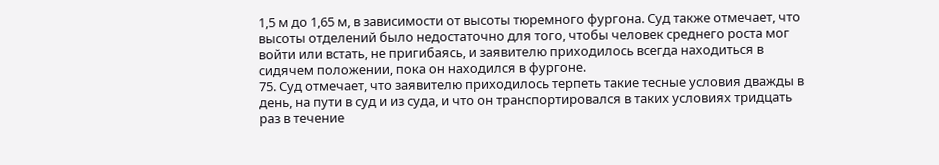1,5 м до 1,65 м, в зависимости от высоты тюремного фургона. Суд также отмечает, что высоты отделений было недостаточно для того, чтобы человек среднего роста мог войти или встать, не пригибаясь, и заявителю приходилось всегда находиться в сидячем положении, пока он находился в фургоне.
75. Суд отмечает, что заявителю приходилось терпеть такие тесные условия дважды в день, на пути в суд и из суда, и что он транспортировался в таких условиях тридцать раз в течение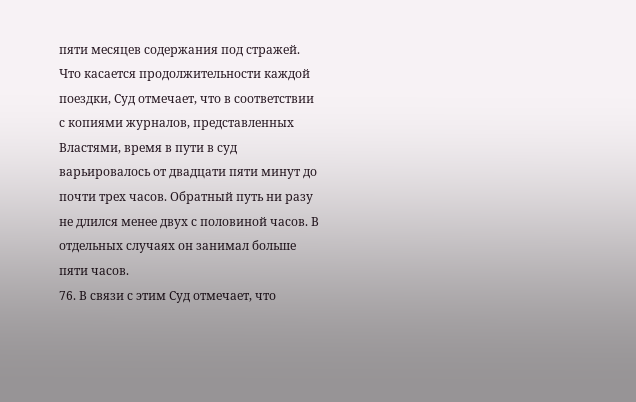пяти месяцев содержания под стражей. Что касается продолжительности каждой поездки, Суд отмечает, что в соответствии с копиями журналов, представленных Властями, время в пути в суд варьировалось от двадцати пяти минут до почти трех часов. Обратный путь ни разу не длился менее двух с половиной часов. В отдельных случаях он занимал больше пяти часов.
76. В связи с этим Суд отмечает, что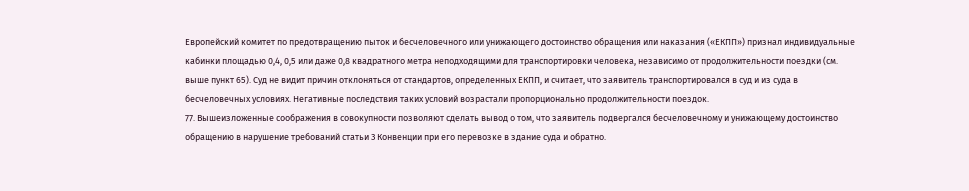Европейский комитет по предотвращению пыток и бесчеловечного или унижающего достоинство обращения или наказания («ЕКПП») признал индивидуальные кабинки площадью 0,4, 0,5 или даже 0,8 квадратного метра неподходящими для транспортировки человека, независимо от продолжительности поездки (см. выше пункт 65). Суд не видит причин отклоняться от стандартов, определенных ЕКПП, и считает, что заявитель транспортировался в суд и из суда в бесчеловечных условиях. Негативные последствия таких условий возрастали пропорционально продолжительности поездок.
77. Вышеизложенные соображения в совокупности позволяют сделать вывод о том, что заявитель подвергался бесчеловечному и унижающему достоинство обращению в нарушение требований статьи 3 Конвенции при его перевозке в здание суда и обратно.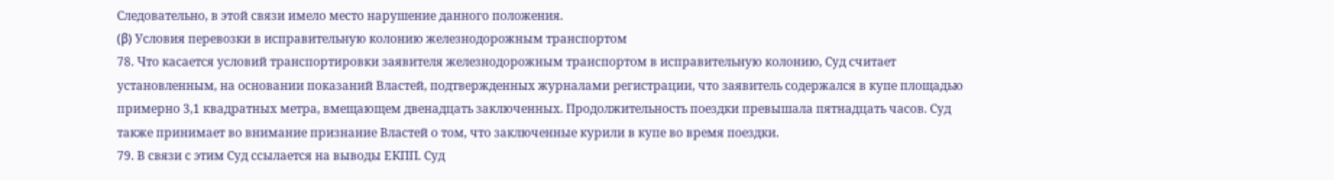Следовательно, в этой связи имело место нарушение данного положения.
(β) Условия перевозки в исправительную колонию железнодорожным транспортом
78. Что касается условий транспортировки заявителя железнодорожным транспортом в исправительную колонию, Суд считает установленным, на основании показаний Властей, подтвержденных журналами регистрации, что заявитель содержался в купе площадью примерно 3,1 квадратных метра, вмещающем двенадцать заключенных. Продолжительность поездки превышала пятнадцать часов. Суд также принимает во внимание признание Властей о том, что заключенные курили в купе во время поездки.
79. В связи с этим Суд ссылается на выводы ЕКПП. Суд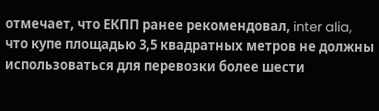отмечает, что ЕКПП ранее рекомендовал, inter alia, что купе площадью 3,5 квадратных метров не должны использоваться для перевозки более шести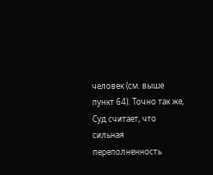человек (см. выше пункт 64). Точно так же, Суд считает, что сильная переполненность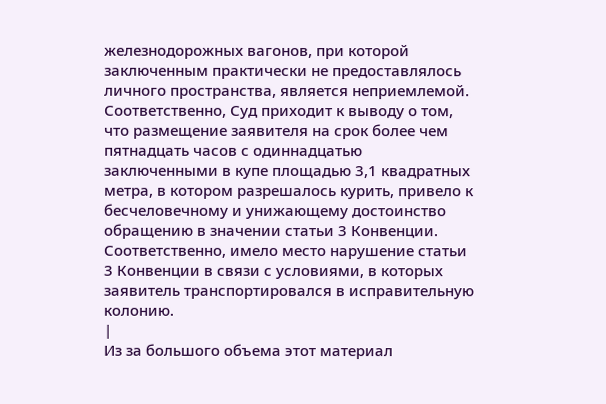железнодорожных вагонов, при которой заключенным практически не предоставлялось личного пространства, является неприемлемой. Соответственно, Суд приходит к выводу о том, что размещение заявителя на срок более чем пятнадцать часов с одиннадцатью заключенными в купе площадью 3,1 квадратных метра, в котором разрешалось курить, привело к бесчеловечному и унижающему достоинство обращению в значении статьи 3 Конвенции. Соответственно, имело место нарушение статьи 3 Конвенции в связи с условиями, в которых заявитель транспортировался в исправительную колонию.
|
Из за большого объема этот материал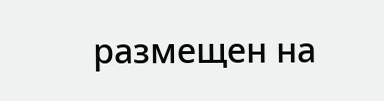размещен на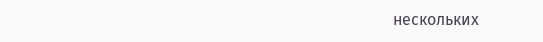нескольких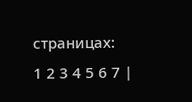страницах:
1 2 3 4 5 6 7 |